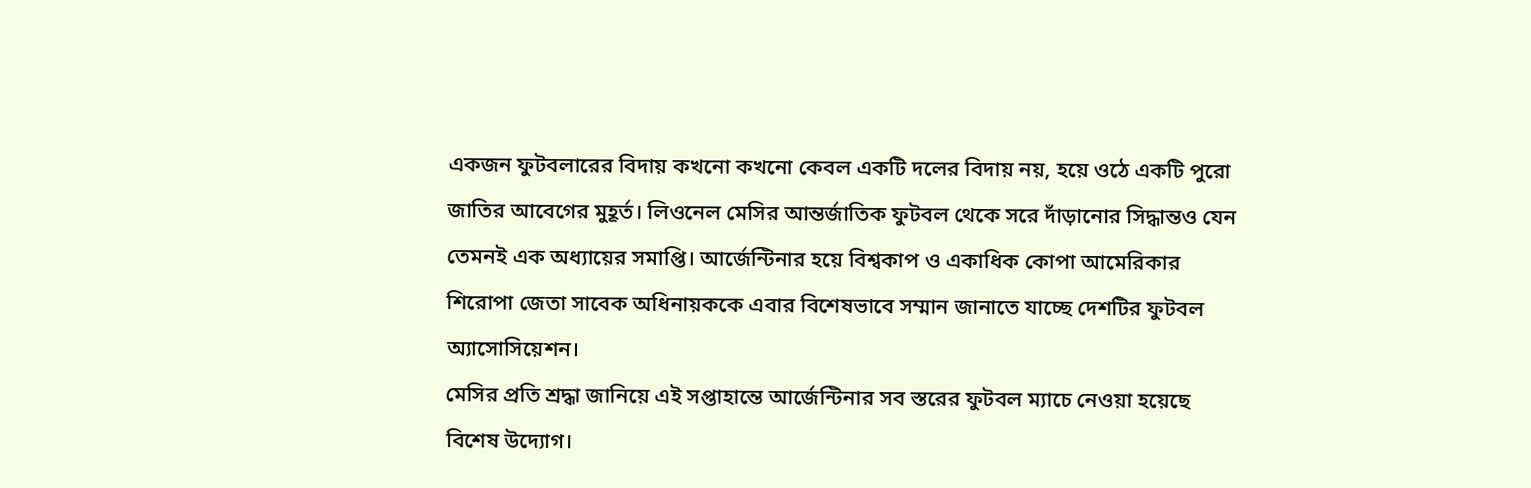একজন ফুটবলারের বিদায় কখনো কখনো কেবল একটি দলের বিদায় নয়, হয়ে ওঠে একটি পুরো জাতির আবেগের মুহূর্ত। লিওনেল মেসির আন্তর্জাতিক ফুটবল থেকে সরে দাঁড়ানোর সিদ্ধান্তও যেন তেমনই এক অধ্যায়ের সমাপ্তি। আর্জেন্টিনার হয়ে বিশ্বকাপ ও একাধিক কোপা আমেরিকার শিরোপা জেতা সাবেক অধিনায়ককে এবার বিশেষভাবে সম্মান জানাতে যাচ্ছে দেশটির ফুটবল অ্যাসোসিয়েশন।
মেসির প্রতি শ্রদ্ধা জানিয়ে এই সপ্তাহান্তে আর্জেন্টিনার সব স্তরের ফুটবল ম্যাচে নেওয়া হয়েছে বিশেষ উদ্যোগ।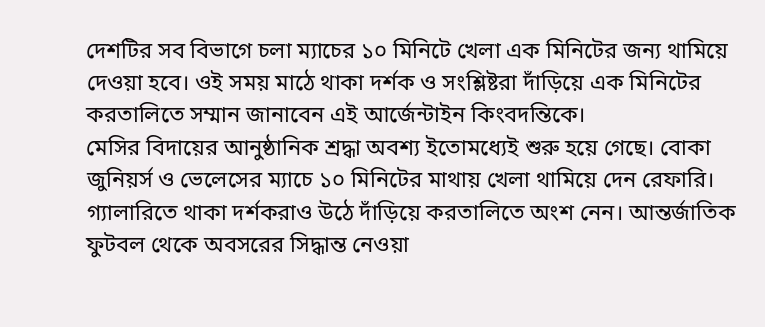দেশটির সব বিভাগে চলা ম্যাচের ১০ মিনিটে খেলা এক মিনিটের জন্য থামিয়ে দেওয়া হবে। ওই সময় মাঠে থাকা দর্শক ও সংশ্লিষ্টরা দাঁড়িয়ে এক মিনিটের করতালিতে সম্মান জানাবেন এই আর্জেন্টাইন কিংবদন্তিকে।
মেসির বিদায়ের আনুষ্ঠানিক শ্রদ্ধা অবশ্য ইতোমধ্যেই শুরু হয়ে গেছে। বোকা জুনিয়র্স ও ভেলেসের ম্যাচে ১০ মিনিটের মাথায় খেলা থামিয়ে দেন রেফারি। গ্যালারিতে থাকা দর্শকরাও উঠে দাঁড়িয়ে করতালিতে অংশ নেন। আন্তর্জাতিক ফুটবল থেকে অবসরের সিদ্ধান্ত নেওয়া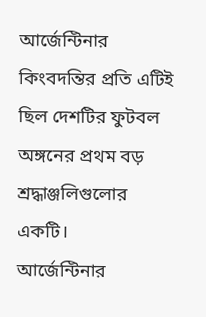আর্জেন্টিনার কিংবদন্তির প্রতি এটিই ছিল দেশটির ফুটবল অঙ্গনের প্রথম বড় শ্রদ্ধাঞ্জলিগুলোর একটি।
আর্জেন্টিনার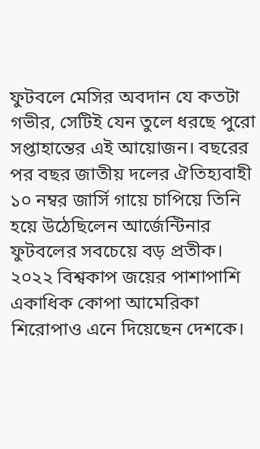ফুটবলে মেসির অবদান যে কতটা গভীর, সেটিই যেন তুলে ধরছে পুরো সপ্তাহান্তের এই আয়োজন। বছরের পর বছর জাতীয় দলের ঐতিহ্যবাহী ১০ নম্বর জার্সি গায়ে চাপিয়ে তিনি হয়ে উঠেছিলেন আর্জেন্টিনার ফুটবলের সবচেয়ে বড় প্রতীক। ২০২২ বিশ্বকাপ জয়ের পাশাপাশি একাধিক কোপা আমেরিকা শিরোপাও এনে দিয়েছেন দেশকে।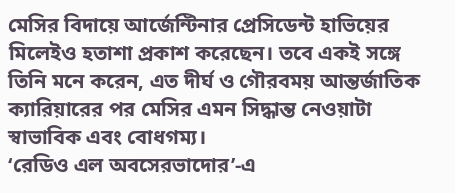মেসির বিদায়ে আর্জেন্টিনার প্রেসিডেন্ট হাভিয়ের মিলেইও হতাশা প্রকাশ করেছেন। তবে একই সঙ্গে তিনি মনে করেন, এত দীর্ঘ ও গৌরবময় আন্তর্জাতিক ক্যারিয়ারের পর মেসির এমন সিদ্ধান্ত নেওয়াটা স্বাভাবিক এবং বোধগম্য।
‘রেডিও এল অবসেরভাদোর’-এ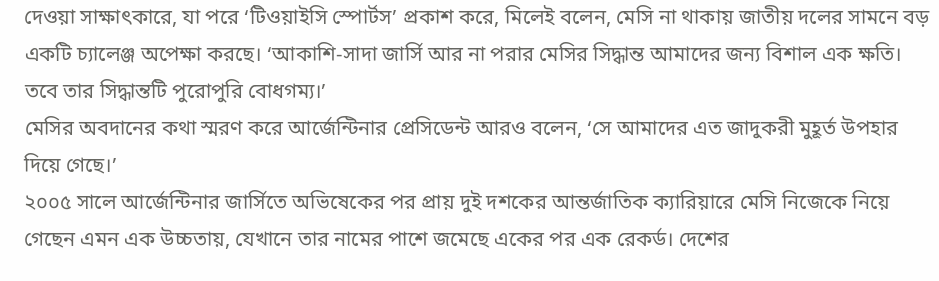দেওয়া সাক্ষাৎকারে, যা পরে ‘টিওয়াইসি স্পোর্টস’ প্রকাশ করে, মিলেই বলেন, মেসি না থাকায় জাতীয় দলের সামনে বড় একটি চ্যালেঞ্জ অপেক্ষা করছে। ‘আকাশি-সাদা জার্সি আর না পরার মেসির সিদ্ধান্ত আমাদের জন্য বিশাল এক ক্ষতি। তবে তার সিদ্ধান্তটি পুরোপুরি বোধগম্য।’
মেসির অবদানের কথা স্মরণ করে আর্জেন্টিনার প্রেসিডেন্ট আরও বলেন, ‘সে আমাদের এত জাদুকরী মুহূর্ত উপহার দিয়ে গেছে।’
২০০৫ সালে আর্জেন্টিনার জার্সিতে অভিষেকের পর প্রায় দুই দশকের আন্তর্জাতিক ক্যারিয়ারে মেসি নিজেকে নিয়ে গেছেন এমন এক উচ্চতায়, যেখানে তার নামের পাশে জমেছে একের পর এক রেকর্ড। দেশের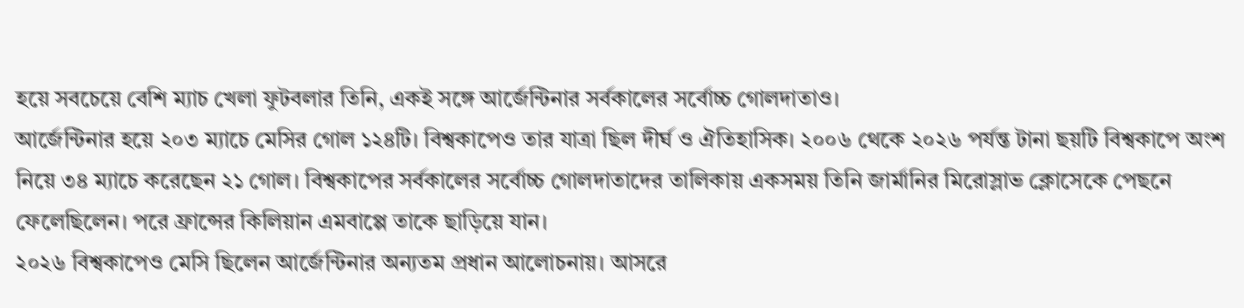হয়ে সবচেয়ে বেশি ম্যাচ খেলা ফুটবলার তিনি, একই সঙ্গে আর্জেন্টিনার সর্বকালের সর্বোচ্চ গোলদাতাও।
আর্জেন্টিনার হয়ে ২০৩ ম্যাচে মেসির গোল ১২৪টি। বিশ্বকাপেও তার যাত্রা ছিল দীর্ঘ ও ঐতিহাসিক। ২০০৬ থেকে ২০২৬ পর্যন্ত টানা ছয়টি বিশ্বকাপে অংশ নিয়ে ৩৪ ম্যাচে করেছেন ২১ গোল। বিশ্বকাপের সর্বকালের সর্বোচ্চ গোলদাতাদের তালিকায় একসময় তিনি জার্মানির মিরোস্লাভ ক্লোসেকে পেছনে ফেলেছিলেন। পরে ফ্রান্সের কিলিয়ান এমবাপ্পে তাকে ছাড়িয়ে যান।
২০২৬ বিশ্বকাপেও মেসি ছিলেন আর্জেন্টিনার অন্যতম প্রধান আলোচনায়। আসরে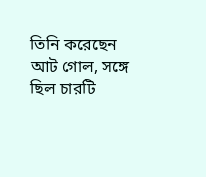তিনি করেছেন আট গোল, সঙ্গে ছিল চারটি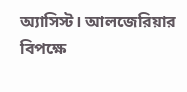অ্যাসিস্ট। আলজেরিয়ার বিপক্ষে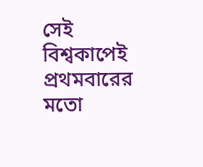সেই বিশ্বকাপেই প্রথমবারের মতো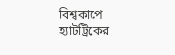বিশ্বকাপে হ্যাটট্রিকের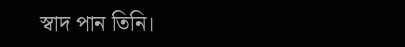স্বাদ পান তিনি।